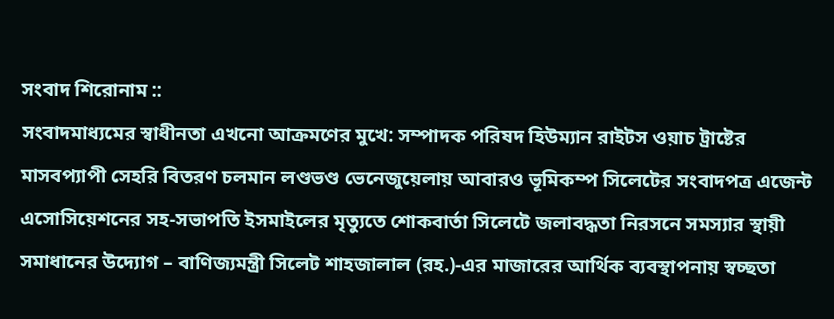সংবাদ শিরোনাম ::
সংবাদমাধ্যমের স্বাধীনতা এখনো আক্রমণের মুখে: সম্পাদক পরিষদ হিউম্যান রাইটস ওয়াচ ট্রাষ্টের মাসবপ্যাপী সেহরি বিতরণ চলমান লণ্ডভণ্ড ভেনেজুয়েলায় আবারও ভূমিকম্প সিলেটের সংবাদপত্র এজেন্ট এসোসিয়েশনের সহ-সভাপতি ইসমাইলের মৃত্যুতে শোকবার্তা সিলেটে জলাবদ্ধতা নিরসনে সমস্যার স্থায়ী সমাধানের উদ্যোগ – বাণিজ্যমন্ত্রী সিলেট শাহজালাল (রহ.)-এর মাজারের আর্থিক ব্যবস্থাপনায় স্বচ্ছতা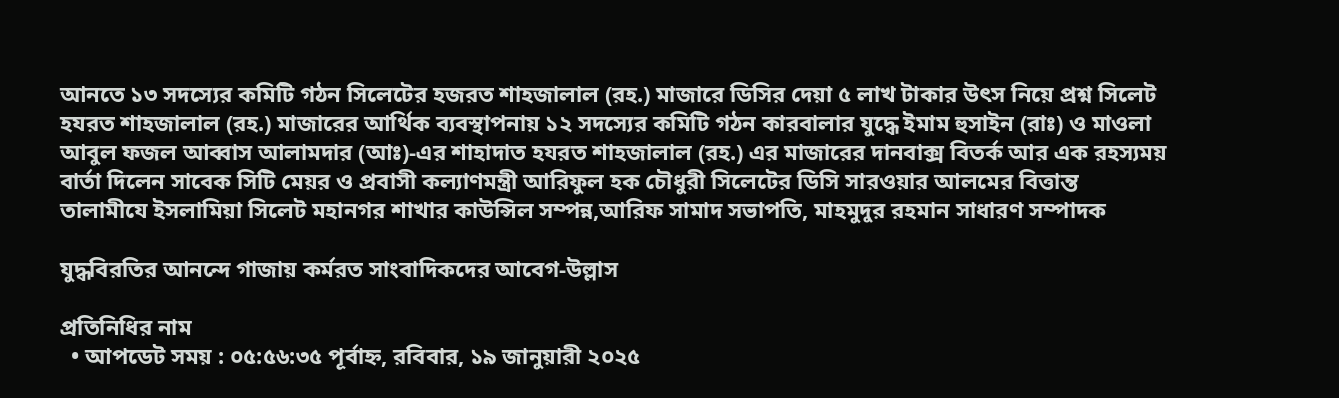আনতে ১৩ সদস্যের কমিটি গঠন সিলেটের হজরত শাহজালাল (রহ.) মাজারে ডিসির দেয়া ৫ লাখ টাকার উৎস নিয়ে প্রশ্ন সিলেট হযরত শাহজালাল (রহ.) মাজারের আর্থিক ব্যবস্থাপনায় ১২ সদস্যের কমিটি গঠন কারবালার যুদ্ধে ইমাম হুসাইন (রাঃ) ও মাওলা আবুল ফজল আব্বাস আলামদার (আঃ)-এর শাহাদাত হযরত শাহজালাল (রহ.) এর মাজারের দানবাক্স বিতর্ক আর এক রহস্যময় বার্তা দিলেন সাবেক সিটি মেয়র ও প্রবাসী কল্যাণমন্ত্রী আরিফুল হক চৌধুরী সিলেটের ডিসি সারওয়ার আলমের বিত্তান্ত তালামীযে ইসলামিয়া সিলেট মহানগর শাখার কাউন্সিল সম্পন্ন,আরিফ সামাদ সভাপতি, মাহমুদুর রহমান সাধারণ সম্পাদক

যুদ্ধবিরতির আনন্দে গাজায় কর্মরত সাংবাদিকদের আবেগ-উল্লাস

প্রতিনিধির নাম
  • আপডেট সময় : ০৫:৫৬:৩৫ পূর্বাহ্ন, রবিবার, ১৯ জানুয়ারী ২০২৫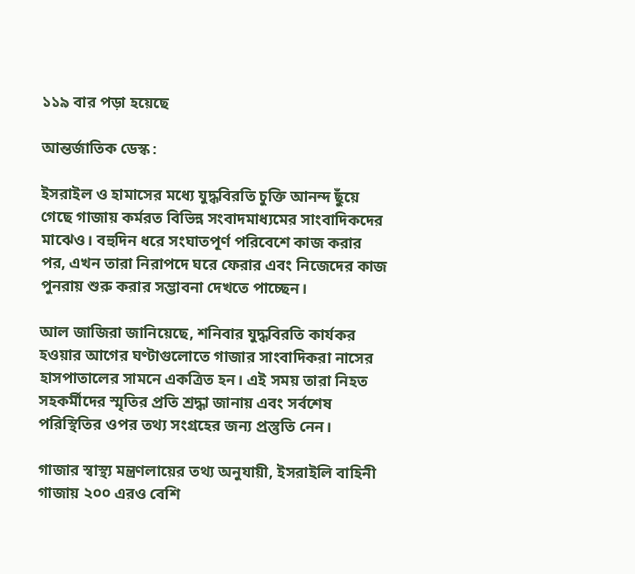১১৯ বার পড়া হয়েছে

আন্তর্জাতিক ডেস্ক :

ইসরাইল ও হামাসের মধ্যে যুদ্ধবিরতি চুক্তি আনন্দ ছুঁয়ে গেছে গাজায় কর্মরত বিভিন্ন সংবাদমাধ্যমের সাংবাদিকদের মাঝেও। বহুদিন ধরে সংঘাতপূর্ণ পরিবেশে কাজ করার পর, এখন তারা নিরাপদে ঘরে ফেরার এবং নিজেদের কাজ পুনরায় শুরু করার সম্ভাবনা দেখতে পাচ্ছেন।

আল জাজিরা জানিয়েছে, শনিবার যুদ্ধবিরতি কার্যকর হওয়ার আগের ঘণ্টাগুলোতে গাজার সাংবাদিকরা নাসের হাসপাতালের সামনে একত্রিত হন। এই সময় তারা নিহত সহকর্মীদের স্মৃতির প্রতি শ্রদ্ধা জানায় এবং সর্বশেষ পরিস্থিতির ওপর তথ্য সংগ্রহের জন্য প্রস্তুতি নেন।

গাজার স্বাস্থ্য মন্ত্রণলায়ের তথ্য অনুযায়ী, ইসরাইলি বাহিনী গাজায় ২০০ এরও বেশি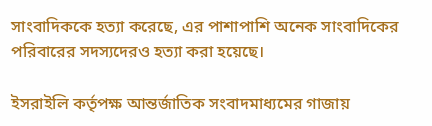সাংবাদিককে হত্যা করেছে, এর পাশাপাশি অনেক সাংবাদিকের পরিবারের সদস্যদেরও হত্যা করা হয়েছে।

ইসরাইলি কর্তৃপক্ষ আন্তর্জাতিক সংবাদমাধ্যমের গাজায়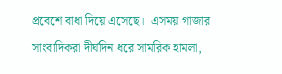প্রবেশে বাধা দিয়ে এসেছে।  এসময় গাজার সাংবাদিকরা দীর্ঘদিন ধরে সামরিক হামলা,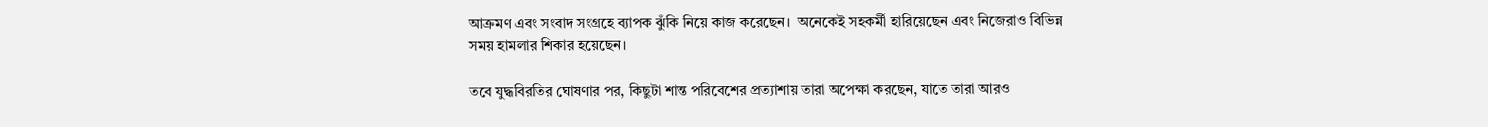আক্রমণ এবং সংবাদ সংগ্রহে ব্যাপক ঝুঁকি নিয়ে কাজ করেছেন।  অনেকেই সহকর্মী হারিয়েছেন এবং নিজেরাও বিভিন্ন সময় হামলার শিকার হয়েছেন।

তবে যুদ্ধবিরতির ঘোষণার পর, কিছুটা শান্ত পরিবেশের প্রত্যাশায় তারা অপেক্ষা করছেন, যাতে তারা আরও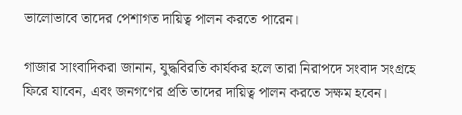ভালোভাবে তাদের পেশাগত দায়িত্ব পালন করতে পারেন।

গাজার সাংবাদিকরা জানান, যুদ্ধবিরতি কার্যকর হলে তারা নিরাপদে সংবাদ সংগ্রহে ফিরে যাবেন, এবং জনগণের প্রতি তাদের দায়িত্ব পালন করতে সক্ষম হবেন।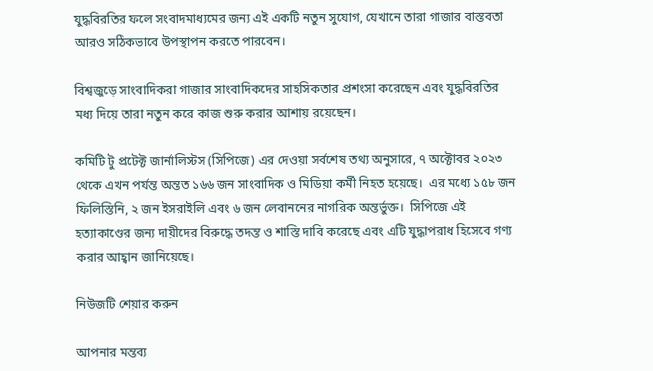যুদ্ধবিরতির ফলে সংবাদমাধ্যমের জন্য এই একটি নতুন সুযোগ, যেখানে তারা গাজার বাস্তবতা আরও সঠিকভাবে উপস্থাপন করতে পারবেন।

বিশ্বজুড়ে সাংবাদিকরা গাজার সাংবাদিকদের সাহসিকতার প্রশংসা করেছেন এবং যুদ্ধবিরতির মধ্য দিয়ে তারা নতুন করে কাজ শুরু করার আশায় রয়েছেন।

কমিটি টু প্রটেক্ট জার্নালিস্টস (সিপিজে) এর দেওয়া সর্বশেষ তথ্য অনুসারে, ৭ অক্টোবর ২০২৩ থেকে এখন পর্যন্ত অন্তত ১৬৬ জন সাংবাদিক ও মিডিয়া কর্মী নিহত হয়েছে।  এর মধ্যে ১৫৮ জন ফিলিস্তিনি, ২ জন ইসরাইলি এবং ৬ জন লেবাননের নাগরিক অন্তর্ভুক্ত।  সিপিজে এই হত্যাকাণ্ডের জন্য দায়ীদের বিরুদ্ধে তদন্ত ও শাস্তি দাবি করেছে এবং এটি যুদ্ধাপরাধ হিসেবে গণ্য করার আহ্বান জানিয়েছে।

নিউজটি শেয়ার করুন

আপনার মন্তব্য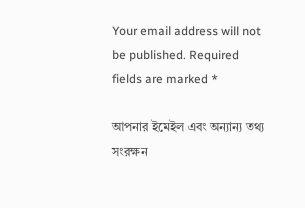Your email address will not be published. Required fields are marked *

আপনার ইমেইল এবং অন্যান্য তথ্য সংরক্ষন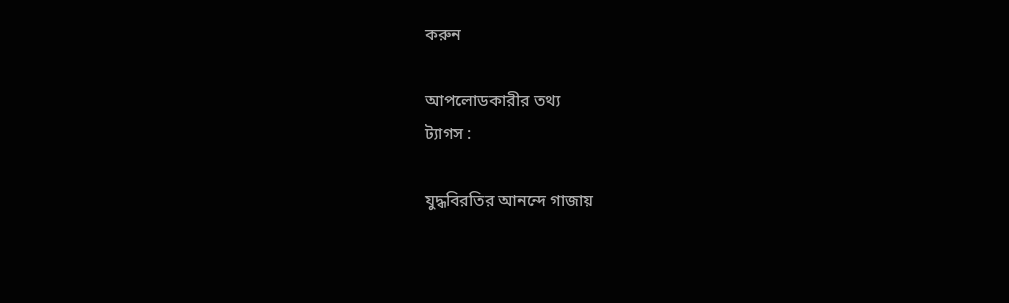করুন

আপলোডকারীর তথ্য
ট্যাগস :

যুদ্ধবিরতির আনন্দে গাজায়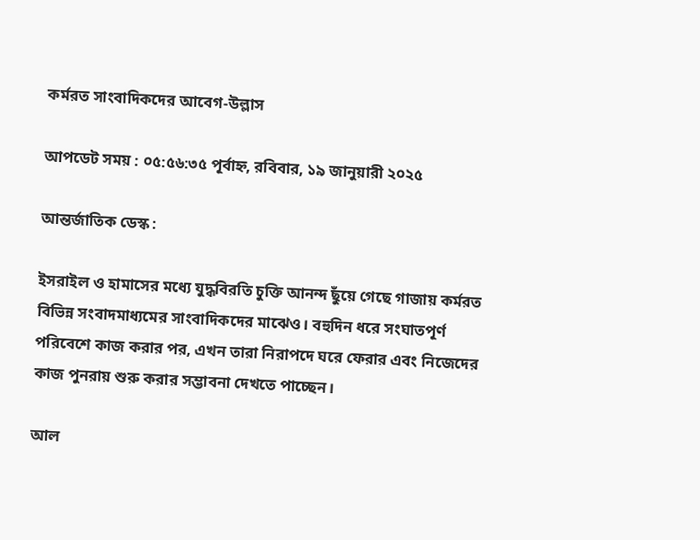কর্মরত সাংবাদিকদের আবেগ-উল্লাস

আপডেট সময় : ০৫:৫৬:৩৫ পূর্বাহ্ন, রবিবার, ১৯ জানুয়ারী ২০২৫

আন্তর্জাতিক ডেস্ক :

ইসরাইল ও হামাসের মধ্যে যুদ্ধবিরতি চুক্তি আনন্দ ছুঁয়ে গেছে গাজায় কর্মরত বিভিন্ন সংবাদমাধ্যমের সাংবাদিকদের মাঝেও। বহুদিন ধরে সংঘাতপূর্ণ পরিবেশে কাজ করার পর, এখন তারা নিরাপদে ঘরে ফেরার এবং নিজেদের কাজ পুনরায় শুরু করার সম্ভাবনা দেখতে পাচ্ছেন।

আল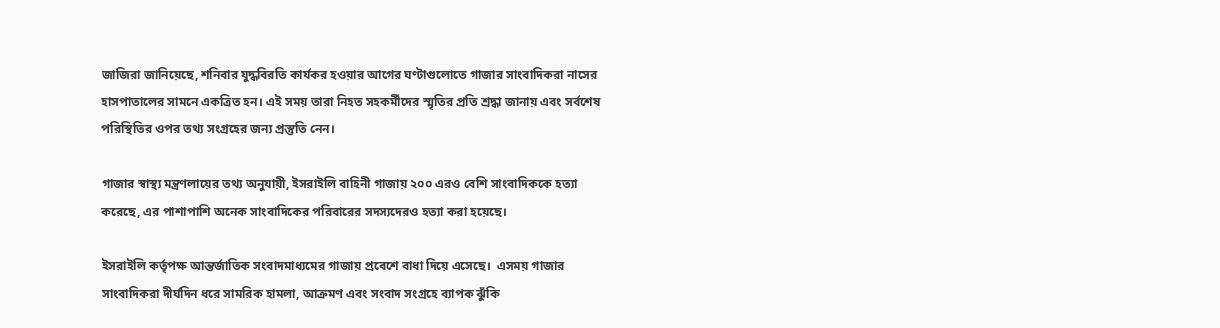জাজিরা জানিয়েছে, শনিবার যুদ্ধবিরতি কার্যকর হওয়ার আগের ঘণ্টাগুলোতে গাজার সাংবাদিকরা নাসের হাসপাতালের সামনে একত্রিত হন। এই সময় তারা নিহত সহকর্মীদের স্মৃতির প্রতি শ্রদ্ধা জানায় এবং সর্বশেষ পরিস্থিতির ওপর তথ্য সংগ্রহের জন্য প্রস্তুতি নেন।

গাজার স্বাস্থ্য মন্ত্রণলায়ের তথ্য অনুযায়ী, ইসরাইলি বাহিনী গাজায় ২০০ এরও বেশি সাংবাদিককে হত্যা করেছে, এর পাশাপাশি অনেক সাংবাদিকের পরিবারের সদস্যদেরও হত্যা করা হয়েছে।

ইসরাইলি কর্তৃপক্ষ আন্তর্জাতিক সংবাদমাধ্যমের গাজায় প্রবেশে বাধা দিয়ে এসেছে।  এসময় গাজার সাংবাদিকরা দীর্ঘদিন ধরে সামরিক হামলা, আক্রমণ এবং সংবাদ সংগ্রহে ব্যাপক ঝুঁকি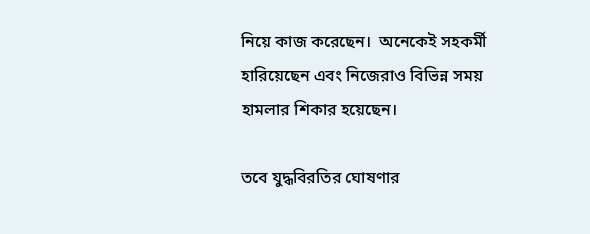নিয়ে কাজ করেছেন।  অনেকেই সহকর্মী হারিয়েছেন এবং নিজেরাও বিভিন্ন সময় হামলার শিকার হয়েছেন।

তবে যুদ্ধবিরতির ঘোষণার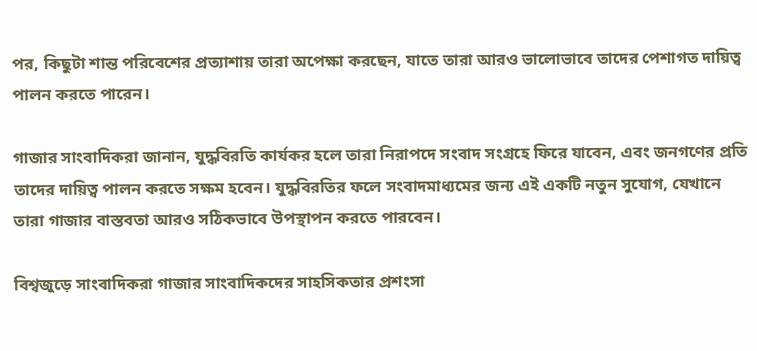পর, কিছুটা শান্ত পরিবেশের প্রত্যাশায় তারা অপেক্ষা করছেন, যাতে তারা আরও ভালোভাবে তাদের পেশাগত দায়িত্ব পালন করতে পারেন।

গাজার সাংবাদিকরা জানান, যুদ্ধবিরতি কার্যকর হলে তারা নিরাপদে সংবাদ সংগ্রহে ফিরে যাবেন, এবং জনগণের প্রতি তাদের দায়িত্ব পালন করতে সক্ষম হবেন। যুদ্ধবিরতির ফলে সংবাদমাধ্যমের জন্য এই একটি নতুন সুযোগ, যেখানে তারা গাজার বাস্তবতা আরও সঠিকভাবে উপস্থাপন করতে পারবেন।

বিশ্বজুড়ে সাংবাদিকরা গাজার সাংবাদিকদের সাহসিকতার প্রশংসা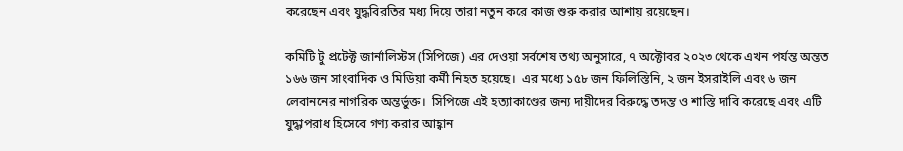করেছেন এবং যুদ্ধবিরতির মধ্য দিয়ে তারা নতুন করে কাজ শুরু করার আশায় রয়েছেন।

কমিটি টু প্রটেক্ট জার্নালিস্টস (সিপিজে) এর দেওয়া সর্বশেষ তথ্য অনুসারে, ৭ অক্টোবর ২০২৩ থেকে এখন পর্যন্ত অন্তত ১৬৬ জন সাংবাদিক ও মিডিয়া কর্মী নিহত হয়েছে।  এর মধ্যে ১৫৮ জন ফিলিস্তিনি, ২ জন ইসরাইলি এবং ৬ জন লেবাননের নাগরিক অন্তর্ভুক্ত।  সিপিজে এই হত্যাকাণ্ডের জন্য দায়ীদের বিরুদ্ধে তদন্ত ও শাস্তি দাবি করেছে এবং এটি যুদ্ধাপরাধ হিসেবে গণ্য করার আহ্বান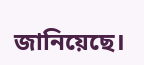জানিয়েছে।